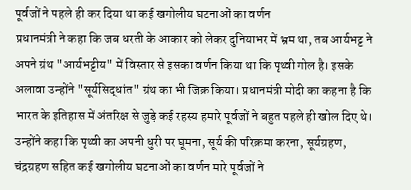पूर्वजों ने पहले ही कर दिया था कई खगोलीय घटनाओं का वर्णन
प्रधानमंत्री ने कहा कि जब धरती के आकार को लेकर दुनियाभर में भ्रम था, तब आर्यभट्ट ने अपने ग्रंथ "आर्यभट्टीय" में विस्तार से इसका वर्णन किया था कि पृथ्वी गोल है। इसके अलावा उन्होंने "सूर्यसिद्धांत" ग्रंथ का भी जिक्र किया। प्रधानमंत्री मोदी का कहना है कि भारत के इतिहास में अंतरिक्ष से जुड़े कई रहस्य हमारे पूर्वजों ने बहुत पहले ही खोल दिए थे। उन्होंने कहा कि पृथ्वी का अपनी धुरी पर घूमना, सूर्य की परिक्रमा करना, सूर्यग्रहण, चंद्रग्रहण सहित कई खगोलीय घटनाओं का वर्णन मारे पूर्वजों ने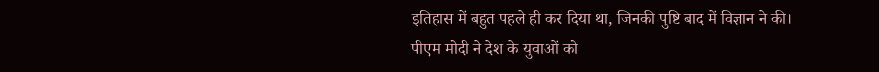इतिहास में बहुत पहले ही कर दिया था, जिनकी पुष्टि बाद में विज्ञान ने की।
पीएम मोदी ने देश के युवाओं को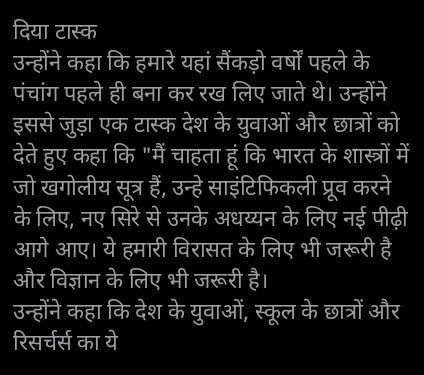दिया टास्क
उन्होंने कहा कि हमारे यहां सैंकड़ो वर्षों पहले के पंचांग पहले ही बना कर रख लिए जाते थे। उन्होंने इससे जुड़ा एक टास्क देश के युवाओं और छात्रों को देते हुए कहा कि "मैं चाहता हूं कि भारत के शास्त्रों में जो खगोलीय सूत्र हैं, उन्हे साइंटिफिकली प्रूव करने के लिए, नए सिरे से उनके अधय्यन के लिए नई पीढ़ी आगे आए। ये हमारी विरासत के लिए भी जरूरी है और विज्ञान के लिए भी जरूरी है।
उन्होंने कहा कि देश के युवाओं, स्कूल के छात्रों और रिसर्चर्स का ये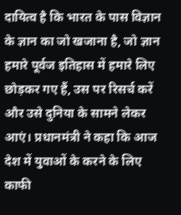दायित्व है कि भारत के पास विज्ञान के ज्ञान का जो खजाना है, जो ज्ञान हमारे पूर्वज इतिहास में हमारे लिए छोड़कर गए हैं, उस पर रिसर्च करें और उसे दुनिया के सामने लेकर आएं। प्रधानमंत्री ने कहा कि आज देश में युवाओं के करने के लिए काफी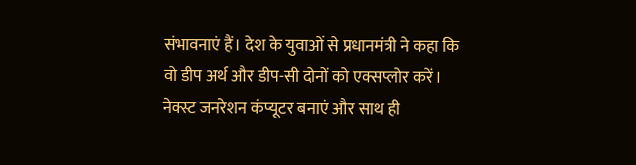संभावनाएं हैं। देश के युवाओं से प्रधानमंत्री ने कहा कि वो डीप अर्थ और डीप-सी दोनों को एक्सप्लोर करें। नेक्स्ट जनरेशन कंप्यूटर बनाएं और साथ ही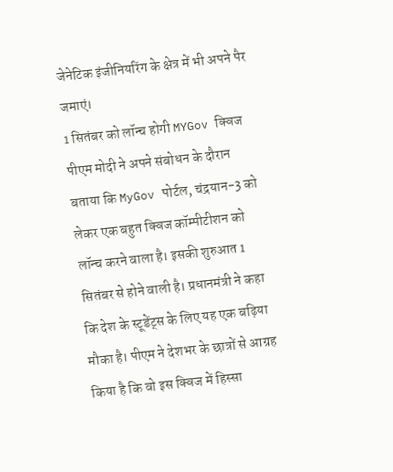जेनेटिक इंजीनियरिंग के क्षेत्र में भी अपने पैर जमाएं।
1 सितंबर को लॉन्च होगी MYGov क्विज
पीएम मोदी ने अपने संबोधन के दौरान बताया कि MyGov पोर्टल, चंद्रयान-3 को लेकर एक बहुत क्विज कॉम्पीटीशन को लॉन्च करने वाला है। इसकी शुरुआत 1 सितंबर से होने वाली है। प्रधानमंत्री ने कहा कि देश के स्टूडेंट्स के लिए यह एक बढ़िया मौका है। पीएम ने देशभर के छात्रों से आग्रह किया है कि वो इस क्विज में हिस्सा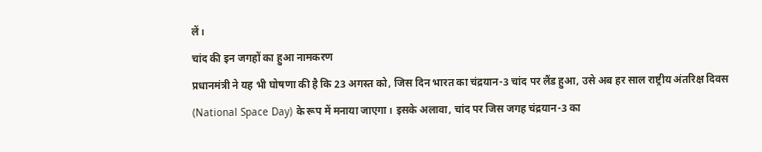लें।
चांद की इन जगहों का हुआ नामकरण
प्रधानमंत्री ने यह भी घोषणा की है कि 23 अगस्त को, जिस दिन भारत का चंद्रयान-3 चांद पर लैंड हुआ, उसे अब हर साल राष्ट्रीय अंतरिक्ष दिवस (National Space Day) के रूप में मनाया जाएगा। इसके अलावा, चांद पर जिस जगह चंद्रयान-3 का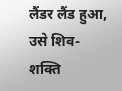लैंडर लैंड हुआ, उसे शिव-शक्ति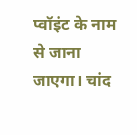प्वॉइंट के नाम से जाना जाएगा। चांद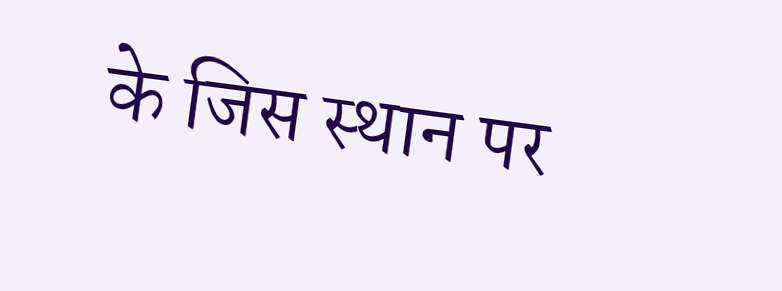के जिस स्थान पर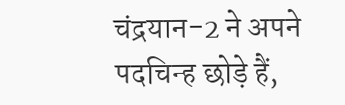चंद्रयान-2 ने अपने पदचिन्ह छोड़े हैं,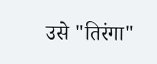उसे "तिरंगा"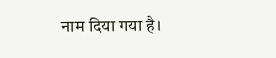नाम दिया गया है।